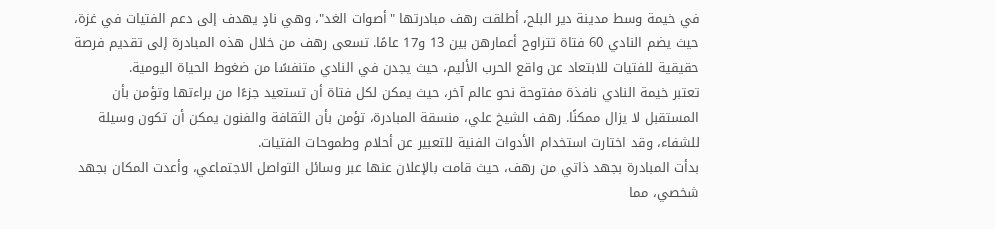في خيمة وسط مدينة دير البلح، أطلقت رهف مبادرتها "أصوات الغد"، وهي نادٍ يهدف إلى دعم الفتيات في غزة، حيث يضم النادي 60 فتاة تتراوح أعمارهن بين 13 و17 عامًا. تسعى رهف من خلال هذه المبادرة إلى تقديم فرصة حقيقية للفتيات للابتعاد عن واقع الحرب الأليم، حيث يجدن في النادي متنفسًا من ضغوط الحياة اليومية.
تعتبر خيمة النادي نافذة مفتوحة نحو عالم آخر، حيث يمكن لكل فتاة أن تستعيد جزءًا من براءتها وتؤمن بأن المستقبل لا يزال ممكنًا. رهف الشيخ علي، منسقة المبادرة، تؤمن بأن الثقافة والفنون يمكن أن تكون وسيلة للشفاء، وقد اختارت استخدام الأدوات الفنية للتعبير عن أحلام وطموحات الفتيات.
بدأت المبادرة بجهد ذاتي من رهف، حيث قامت بالإعلان عنها عبر وسائل التواصل الاجتماعي، وأعدت المكان بجهد شخصي، مما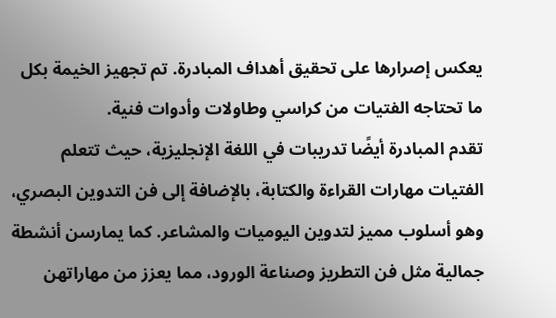يعكس إصرارها على تحقيق أهداف المبادرة. تم تجهيز الخيمة بكل ما تحتاجه الفتيات من كراسي وطاولات وأدوات فنية.
تقدم المبادرة أيضًا تدريبات في اللغة الإنجليزية، حيث تتعلم الفتيات مهارات القراءة والكتابة، بالإضافة إلى فن التدوين البصري، وهو أسلوب مميز لتدوين اليوميات والمشاعر. كما يمارسن أنشطة جمالية مثل فن التطريز وصناعة الورود، مما يعزز من مهاراتهن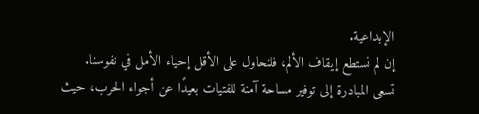الإبداعية.
إن لم نستطع إيقاف الألم، فلنحاول على الأقل إحياء الأمل في نفوسنا.
تسعى المبادرة إلى توفير مساحة آمنة للفتيات بعيدًا عن أجواء الحرب، حيث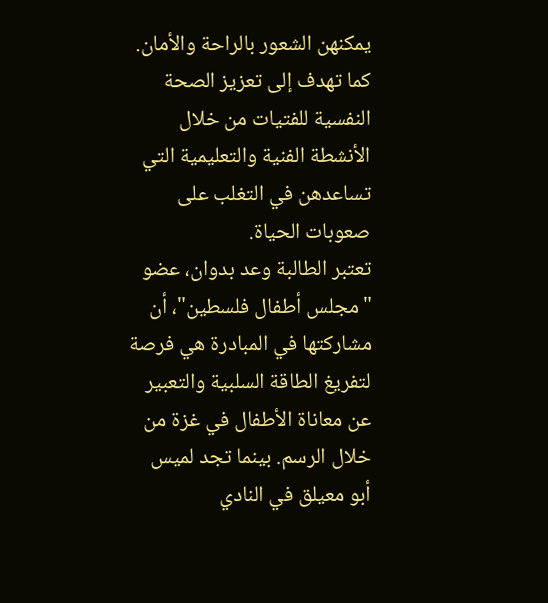يمكنهن الشعور بالراحة والأمان. كما تهدف إلى تعزيز الصحة النفسية للفتيات من خلال الأنشطة الفنية والتعليمية التي تساعدهن في التغلب على صعوبات الحياة.
تعتبر الطالبة وعد بدوان، عضو "مجلس أطفال فلسطين"، أن مشاركتها في المبادرة هي فرصة لتفريغ الطاقة السلبية والتعبير عن معاناة الأطفال في غزة من خلال الرسم. بينما تجد لميس أبو معيلق في النادي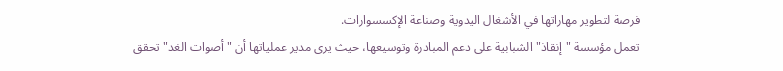فرصة لتطوير مهاراتها في الأشغال اليدوية وصناعة الإكسسوارات.
تعمل مؤسسة "إنقاذ" الشبابية على دعم المبادرة وتوسيعها، حيث يرى مدير عملياتها أن "أصوات الغد" تحقق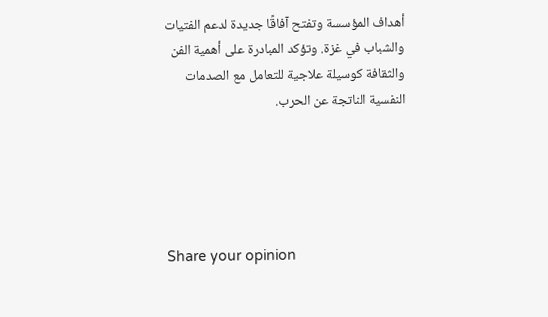أهداف المؤسسة وتفتح آفاقًا جديدة لدعم الفتيات والشباب في غزة. وتؤكد المبادرة على أهمية الفن والثقافة كوسيلة علاجية للتعامل مع الصدمات النفسية الناتجة عن الحرب.





Share your opinion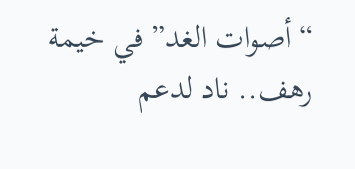“أصوات الغد” في خيمة رهف.. ناد لدعم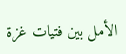الأمل بين فتيات غزة